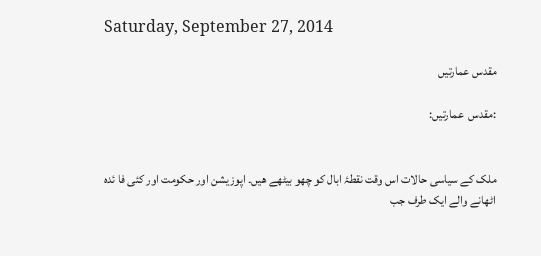Saturday, September 27, 2014

مقدس عمارتیں

:مقدس  عمارتیں:


ملک کے سیاسی حالات اس وقت نقطۂ ابال کو چھو بیٹھے ھیں۔ اپوزیشن اور حکومت اور کئی فا ئدہ اٹھانے والے ایک طرف جب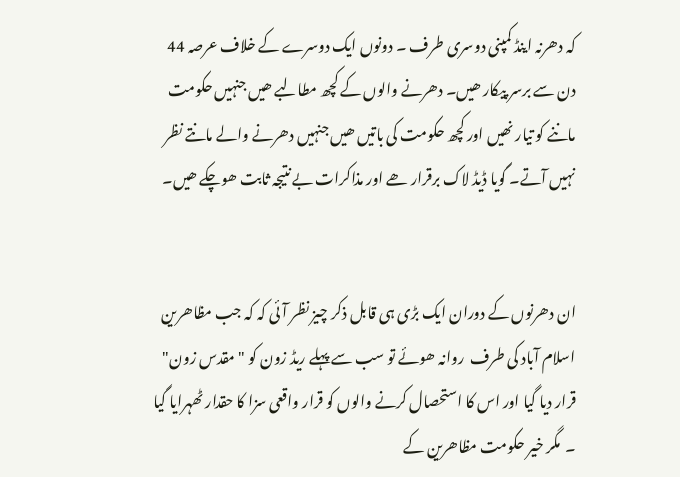کہ دھرنہ اینڈ کمپنی دوسری طرف ۔ دونوں ایک دوسرے کے خلاف عرصہ 44 دن سے برسر پیکار ھیں۔ دھرنے والوں کے کچھ مطالبے ھیں جنہیں حکومت ماننے کو تیار نھیں اور کچھ حکومت کی باتیں ھیں جنہیں دھرنے والے مانتے نظر نہیں آتے۔ گویا ڈيڈ لاک برقرار ھے اور مذاکرات بے نتیجہ ثابت ھوچکے ھیں۔


ان دھرنوں کے دوران ایک بڑی ہی قابل ذکر چیز نظر آئی کہ کہ جب مظاھرین اسلام آباد کی طرف  روانہ ھوئے تو سب سے پہلے ريڈ زون کو "مقدس زون"  قرار ديا گیا اور اس کا استحصال کرنے والوں کو قرار واقعی سزا کا حقدار ٹھہرایا گیا ۔  مگر خیر حکومت مظاھرین کے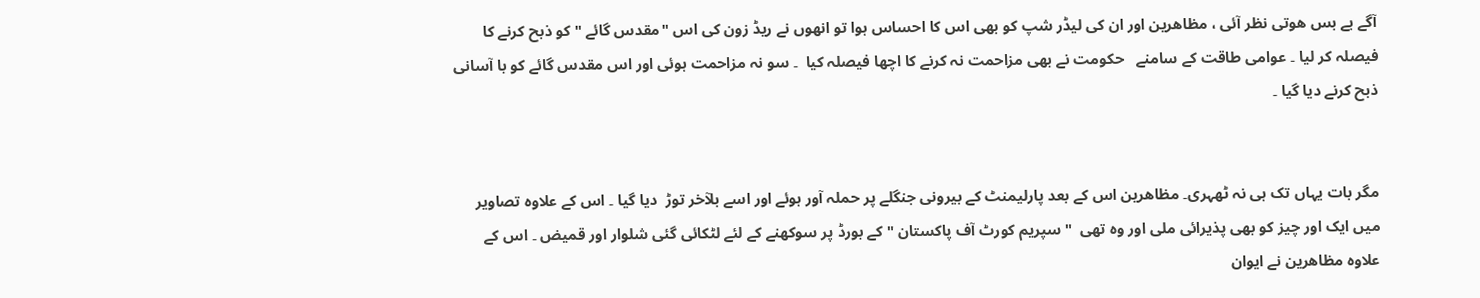آگے بے بس ھوتی نظر آئی ، مظاھرین اور ان کی لیڈر شپ کو بھی اس کا احساس ہوا تو انھوں نے ريڈ زون کی اس "مقدس گائے "کو ذبح کرنے کا فیصلہ کر لیا ۔ عوامی طاقت کے سامنے   حکومت نے بھی مزاحمت نہ کرنے کا اچھا فیصلہ کیا  ۔ سو نہ مزاحمت ہوئی اور اس مقدس گائے کو با آسانی ذبح کرنے دیا گیا ۔


مگر بات یہاں تک ہی نہ ٹھہری۔ مظاھرین اس کے بعد پارلیمنٹ کے بیرونی جنگلے پر حملہ آور ہوئے اور اسے بلآخر توڑ  دیا گیا ۔ اس کے علاوہ تصاویر میں ایک اور چیز کو بھی پذیرائی ملی اور وہ تھی  " سپریم کورٹ آف پاکستان " کے بورڈ پر سوکھنے کے لئے لٹکائی گئی شلوار اور قمیض ۔ اس کے علاوہ مظاھرین نے ایوان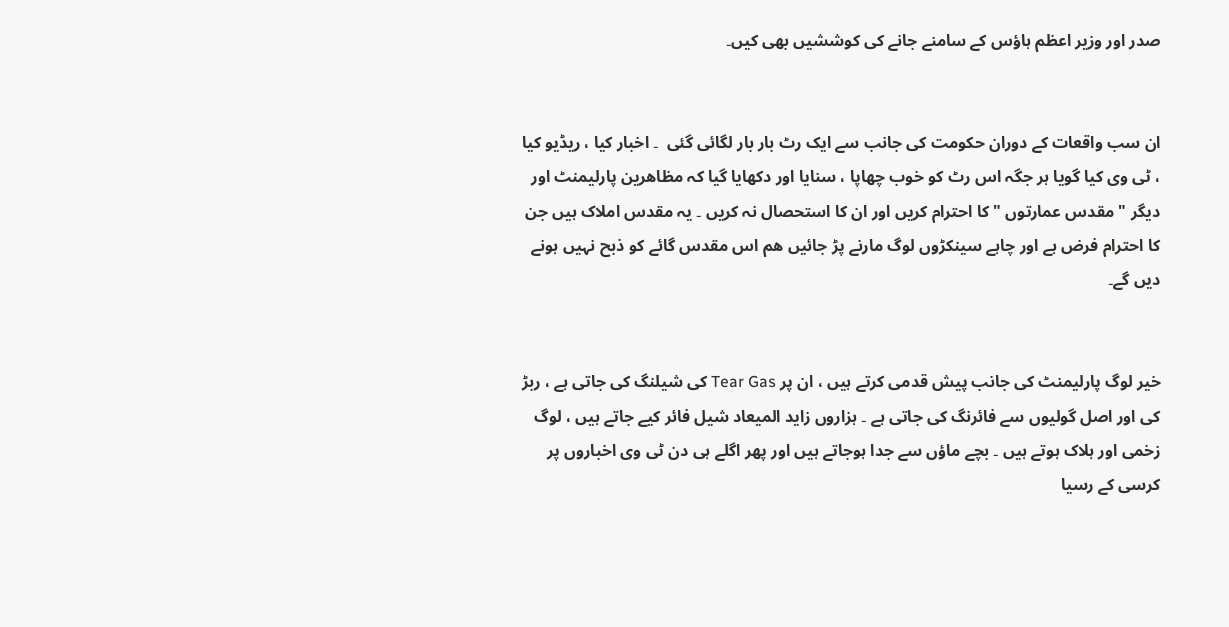صدر اور وزیر اعظم ہاؤس کے سامنے جانے کی کوششیں بھی کیں۔


ان سب واقعات کے دوران حکومت کی جانب سے ایک رٹ بار بار لگائی گئی  ۔ اخبار کیا ، ریڈیو کیا ، ٹی وی کیا گویا ہر جگہ اس رٹ کو خوب چھاپا ، سنایا اور دکھایا گیا کہ مظاھرین پارلیمنٹ اور دیگر " مقدس عمارتوں " کا احترام کریں اور ان کا استحصال نہ کریں ۔ یہ مقدس املاک ہیں جن کا احترام فرض ہے اور چاہے سینکڑوں لوگ مارنے پڑ جائیں ھم اس مقدس گائے کو ذبح نہیں ہونے دیں گے۔


خیر لوگ پارلیمنٹ کی جانب پیش قدمی کرتے ہیں ، ان پر Tear Gas کی شیلنگ کی جاتی ہے ، ربڑ کی اور اصل گولیوں سے فائرنگ کی جاتی ہے ۔ ہزاروں زايد المیعاد شیل فائر کیے جاتے ہیں ، لوگ زخمی اور ہلاک ہوتے ہیں ۔ بچے ماؤں سے جدا ہوجاتے ہیں اور پھر اگلے ہی دن ٹی وی اخباروں پر کرسی کے رسیا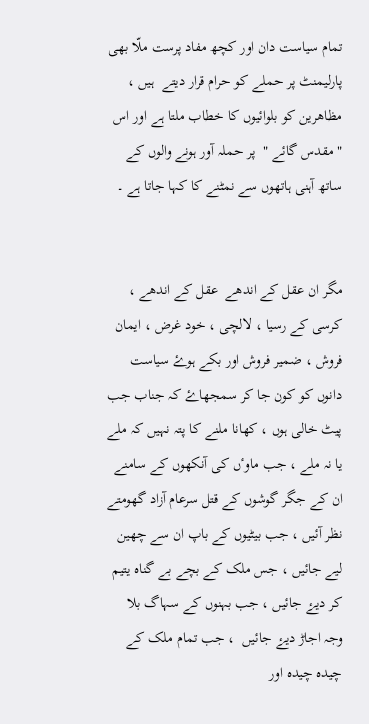تمام سیاست دان اور کچھ مفاد پرست ملّا بھی پارلیمنٹ پر حملے کو حرام قرار دیتے  ہیں ، مظاھرین کو بلوائیوں کا خطاب ملتا ہے اور اس " مقدس گائے "  پر حملہ آور ہونے والوں کے ساتھ آہنی ہاتھوں سے نمٹنے کا کہا جاتا ہے ۔


مگر ان عقل کے اندھے  عقل کے اندھے ،  کرسی کے رسیا ، لالچی ، خود غرض ، ایمان فروش ، ضمیر فروش اور بکے ہوۓ سیاست دانوں کو کون جا کر سمجھاۓ کہ جناب جب پیٹ خالی ہوں ، کھانا ملنے کا پتہ نہیں کہ ملے یا نہ ملے ، جب ماوٴں کی آنکھوں کے سامنے ان کے جگر گوشوں کے قتل سرعام آزاد گھومتے نظر آئیں ، جب بیٹیوں کے باپ ان سے چھین لیے جائیں ، جس ملک کے بچے بے گناہ یتیم کر دیۓ جائیں ، جب بہنوں کے سہاگ بلا وجہ اجاڑ دیۓ جائیں  ، جب تمام ملک کے چیدہ چیدە اور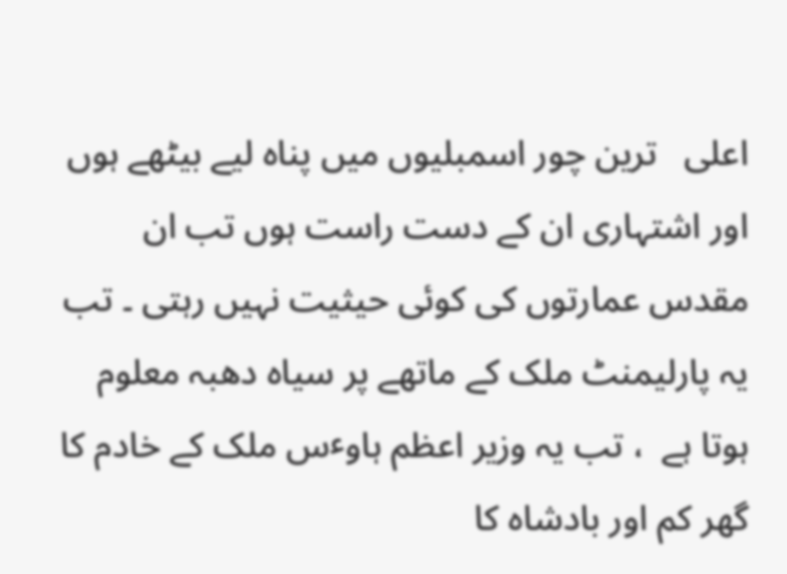اعلی   ترین چور اسمبلیوں میں پناہ لیے بیٹھے ہوں اور اشتہاری ان کے دست راست ہوں تب ان مقدس عمارتوں کی کوئی حیثیت نہیں رہتی ۔ تب یہ پارلیمنٹ ملک کے ماتھے پر سیاہ دھبہ معلوم ہوتا ہے  ، تب یہ وزیر اعظم ہاوٴس ملک کے خادم کا گھر کم اور بادشاہ کا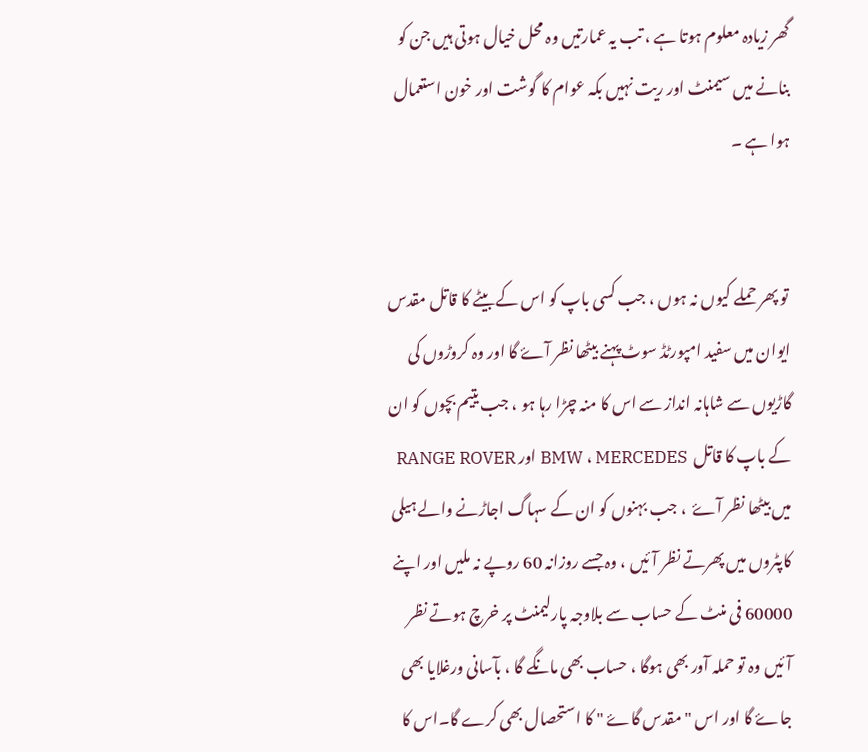گھر زیادہ معلوم ہوتا ہے ، تب یہ عمارتیں وہ محل خیال ہوتی ہیں جن کو بنانے میں سیمنٹ اور ریت نہیں بکہ عوام کا گوشت اور خون استعمال ہوا ہے ۔


 تو پھر حملے کیوں نہ ہوں ، جب کسی باپ کو اس کے بیٹے کا قاتل مقدس ایوان میں سفید امپورٹڈ سوٹ پہنے بیٹھا نظر آۓ گا اور وہ کروڑوں کی گاڑیوں سے شاہانہ انداز سے اس کا منہ چڑا رہا ہو ، جب یتیم بچوں کو ان کے باپ کا قاتل  BMW ، MERCEDES اور RANGE ROVER میں بیٹھا نظر آۓ  ، جب بہنوں کو ان کے سہاگ اجاڑنے والے ہیلی کاپٹروں میں پھرتے نظر آئیں ، وہ جسے روزانہ 60 روپے نہ ملیں اور اپنے 60000 فی منٹ کے حساب سے بلاوجہ پارلیمنٹ پر خرچ ہوتے نظر آئیں وہ تو حملہ آور بھی ہوگا ، حساب بھی مانگے گا ، بآسانی ورغلایا بھی جاۓ گا اور اس " مقدس گاۓ " کا استحصال بھی کرے گا۔اس کا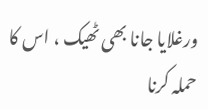ورغلایا جانا بھی ٹھیک ، اس کا حملہ کرنا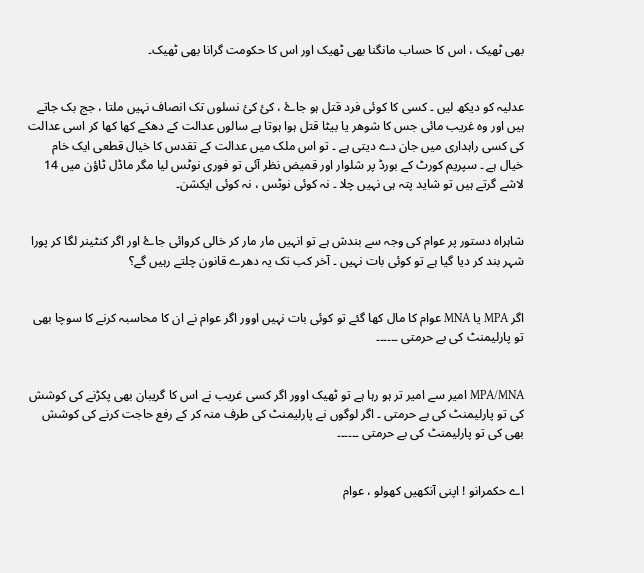بھی ٹھیک ، اس کا حساب مانگنا بھی ٹھیک اور اس کا حکومت گرانا بھی ٹھیک۔


عدلیہ کو دیکھ لیں ۔ کسی کا کوئی فرد قتل ہو جاۓ ، کئ کئ نسلوں تک انصاف نہیں ملتا ، جج بک جاتے ہیں اور وہ غریب مائی جس کا شوھر یا بیٹا قتل ہوا ہوتا ہے سالوں عدالت کے دھکے کھا کھا کر اسی عدالت کی کسی راہداری میں جان دے دیتی ہے ۔ تو اس ملک میں عدالت کے تقدس کا خیال قطعی ایک خام خیال ہے ۔ سپریم کورٹ کے بورڈ پر شلوار اور قمیض نظر آئی تو فوری نوٹس لیا مگر ماڈل ٹاؤن میں 14 لاشے گرتے ہیں تو شاید پتہ ہی نہیں چلا ۔ نہ کوئی نوٹس ، نہ کوئی ایکشن۔


شاہراہ دستور پر عوام کی وجہ سے بندش ہے تو انہیں مار مار کر خالی کروائی جاۓ اور اگر کنٹینر لگا کر پورا شہر بند کر دیا گیا ہے تو کوئی بات نہیں ۔ آخر کب تک یہ دھرے قانون چلتے رہیں گے؟


اگر MPA یا MNA عوام کا مال کھا گئے تو کوئی بات نہیں اوور اگر عوام نے ان کا محاسبہ کرنے کا سوچا بھی تو پارلیمنٹ کی بے حرمتی ۔۔۔۔۔۔


MPA/MNA امیر سے امیر تر ہو رہا ہے تو ٹھیک اوور اگر کسی غریب نے اس کا گریبان بھی پکڑنے کی کوشش کی تو پارلیمنٹ کی بے حرمتی ۔ اگر لوگوں نے پارلیمنٹ کی طرف منہ کر کے رفع حاجت کرنے کی کوشش بھی کی تو پارلیمنٹ کی بے حرمتی ۔۔۔۔۔۔


اے حکمرانو ! اپنی آنکھیں کھولو ، عوام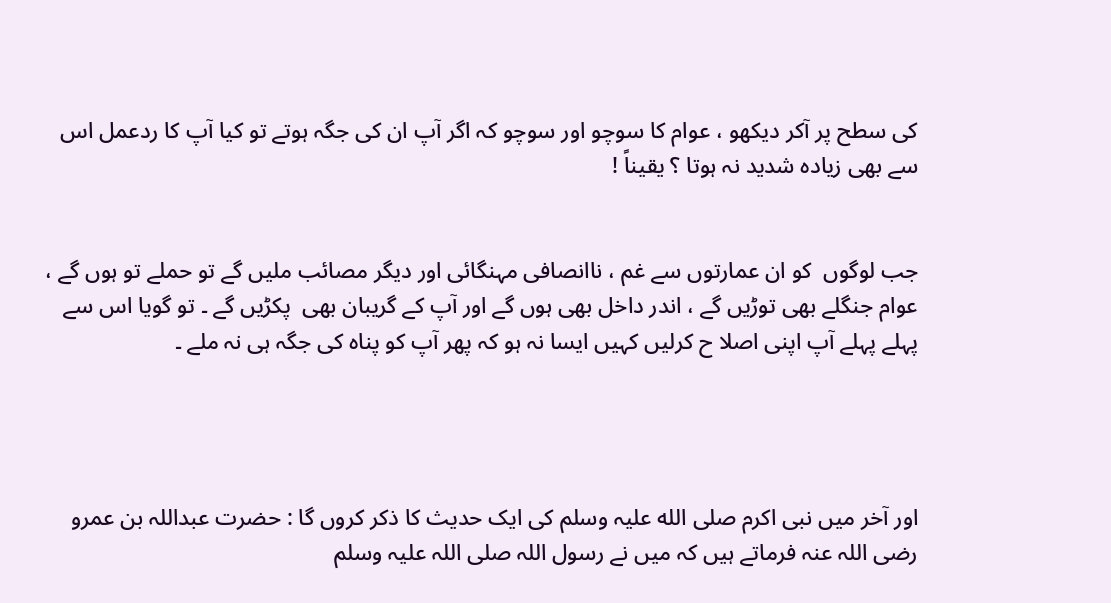کی سطح پر آکر دیکھو ، عوام کا سوچو اور سوچو کہ اگر آپ ان کی جگہ ہوتے تو کیا آپ کا ردعمل اس سے بھی زیادہ شدید نہ ہوتا ؟ یقیناً !


جب لوگوں  کو ان عمارتوں سے غم ، ناانصافی مہنگائی اور دیگر مصائب ملیں گے تو حملے تو ہوں گے ، عوام جنگلے بھی توڑیں گے ، اندر داخل بھی ہوں گے اور آپ کے گریبان بھی  پکڑیں گے ۔ تو گویا اس سے پہلے پہلے آپ اپنی اصلا ح کرلیں کہیں ایسا نہ ہو کہ پھر آپ کو پناہ کی جگہ ہی نہ ملے ۔




اور آخر میں نبی اکرم صلی الله علیہ وسلم کی ایک حدیث کا ذکر کروں گا : حضرت عبداللہ بن عمرو رضی اللہ عنہ فرماتے ہیں کہ میں نے رسول اللہ صلی اللہ علیہ وسلم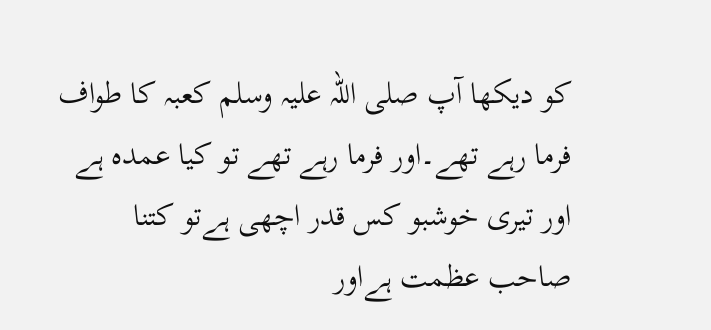کو دیکھا آپ صلی اللہ علیہ وسلم کعبہ کا طواف فرما رہے تھے۔اور فرما رہے تھے تو کیا عمدہ ہے اور تیری خوشبو کس قدر اچھی ہےتو کتنا صاحب عظمت ہےاور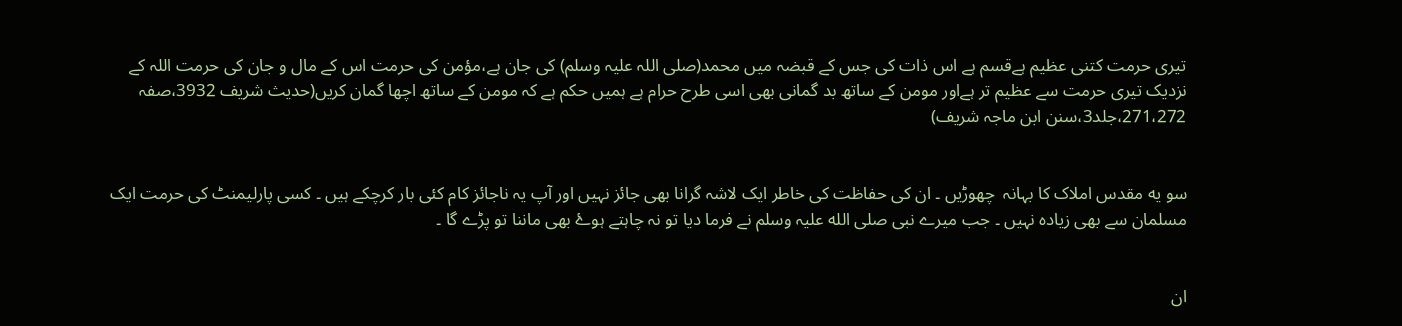تیری حرمت کتنی عظیم ہےقسم ہے اس ذات کی جس کے قبضہ میں محمد(صلی اللہ علیہ وسلم) کی جان ہے،مؤمن کی حرمت اس کے مال و جان کی حرمت اللہ کے نزدیک تیری حرمت سے عظیم تر ہےاور مومن کے ساتھ بد گمانی بھی اسی طرح حرام ہے ہمیں حکم ہے کہ مومن کے ساتھ اچھا گمان کریں(حدیث شریف 3932،صفہ 271،272،جلد3،سنن ابن ماجہ شریف)


سو یە مقدس املاک کا بہانہ  چھوڑیں ۔ ان کی حفاظت کی خاطر ایک لاشہ گرانا بھی جائز نہیں اور آپ یہ ناجائز کام کئی بار کرچکے ہیں ۔ کسی پارلیمنٹ کی حرمت ایک مسلمان سے بھی زیادە نہیں ۔ جب میرے نبی صلی الله علیہ وسلم نے فرما دیا تو نہ چاہتے ہوۓ بھی ماننا تو پڑے گا ۔


ان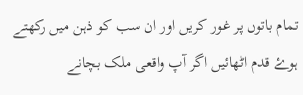تمام باتوں پر غور کریں اور ان سب کو ذہن میں رکھتے ہوۓ قدم اٹھائیں اگر آپ واقعی ملک بچانے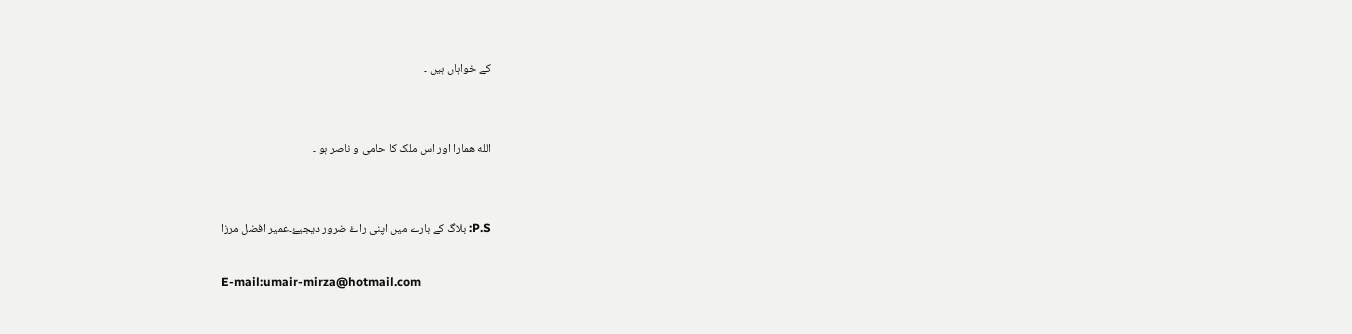کے خواہاں ہیں ۔


الله ھمارا اور اس ملک کا حامی و ناصر ہو ۔


P.S: بلاگ کے بارے میں اپنی راۓ ضرور دیجیۓ۔عمیر افضل مرزا

E-mail:umair-mirza@hotmail.com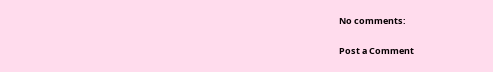No comments:

Post a Comment